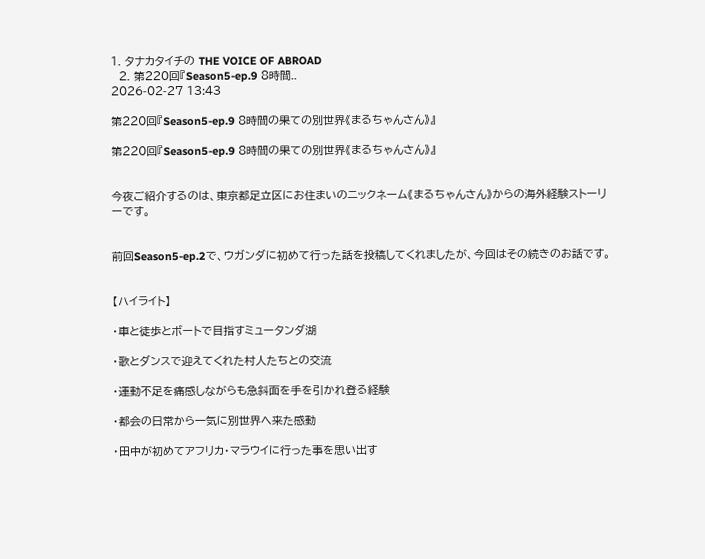1. タナカタイチの THE VOICE OF ABROAD
  2. 第220回『Season5-ep.9 8時間..
2026-02-27 13:43

第220回『Season5-ep.9 8時間の果ての別世界《まるちゃんさん》』

第220回『Season5-ep.9 8時間の果ての別世界《まるちゃんさん》』


今夜ご紹介するのは、東京都足立区にお住まいのニックネーム《まるちゃんさん》からの海外経験ストーリーです。


前回Season5-ep.2で、ウガンダに初めて行った話を投稿してくれましたが、今回はその続きのお話です。


【ハイライト】

・車と徒歩とボートで目指すミュータンダ湖

・歌とダンスで迎えてくれた村人たちとの交流

・運動不足を痛感しながらも急斜面を手を引かれ登る経験

・都会の日常から一気に別世界へ来た感動

・田中が初めてアフリカ・マラウイに行った事を思い出す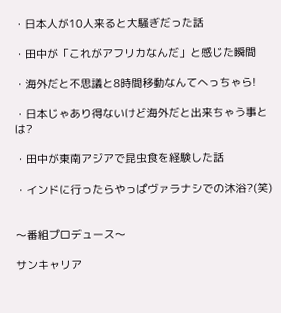・日本人が10人来ると大騒ぎだった話

・田中が「これがアフリカなんだ」と感じた瞬間

・海外だと不思議と8時間移動なんてへっちゃら!

・日本じゃあり得ないけど海外だと出来ちゃう事とは?

・田中が東南アジアで昆虫食を経験した話

・インドに行ったらやっぱヴァラナシでの沐浴?(笑)


〜番組プロデュース〜

サンキャリア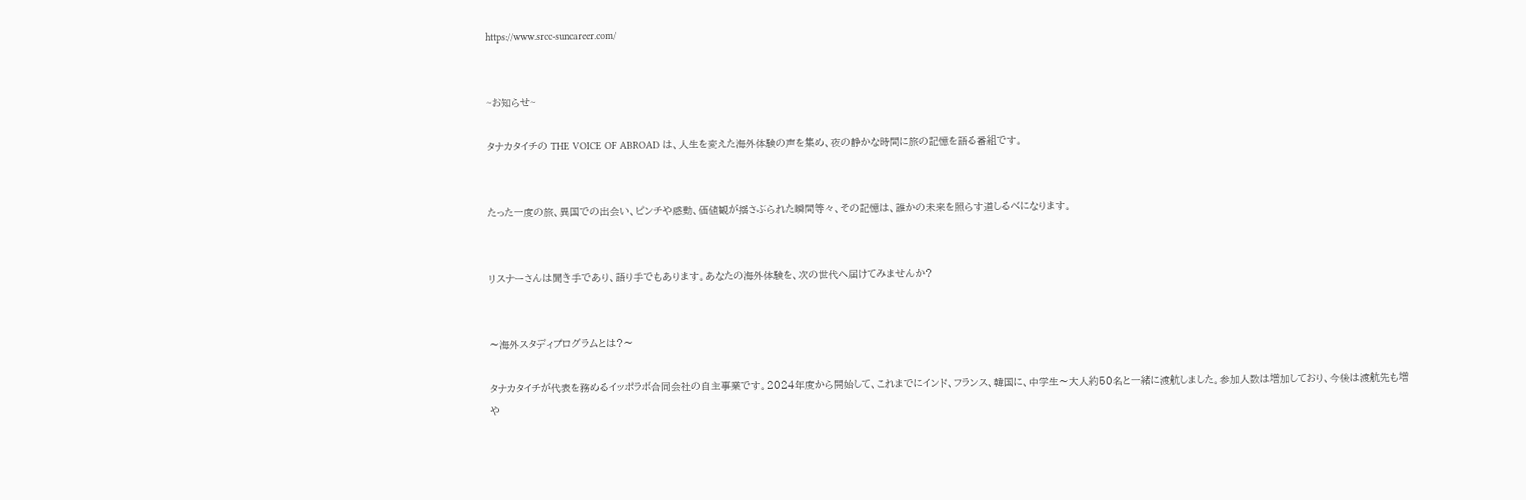https://www.srcc-suncareer.com/


~お知らせ~

タナカタイチの THE VOICE OF ABROAD は、人生を変えた海外体験の声を集め、夜の静かな時間に旅の記憶を語る番組です。


たった一度の旅、異国での出会い、ピンチや感動、価値観が揺さぶられた瞬間等々、その記憶は、誰かの未来を照らす道しるべになります。


リスナーさんは聞き手であり、語り手でもあります。あなたの海外体験を、次の世代へ届けてみませんか?


〜海外スタディプログラムとは?〜

タナカタイチが代表を務めるイッポラボ合同会社の自主事業です。2024年度から開始して、これまでにインド、フランス、韓国に、中学生〜大人約50名と一緒に渡航しました。参加人数は増加しており、今後は渡航先も増や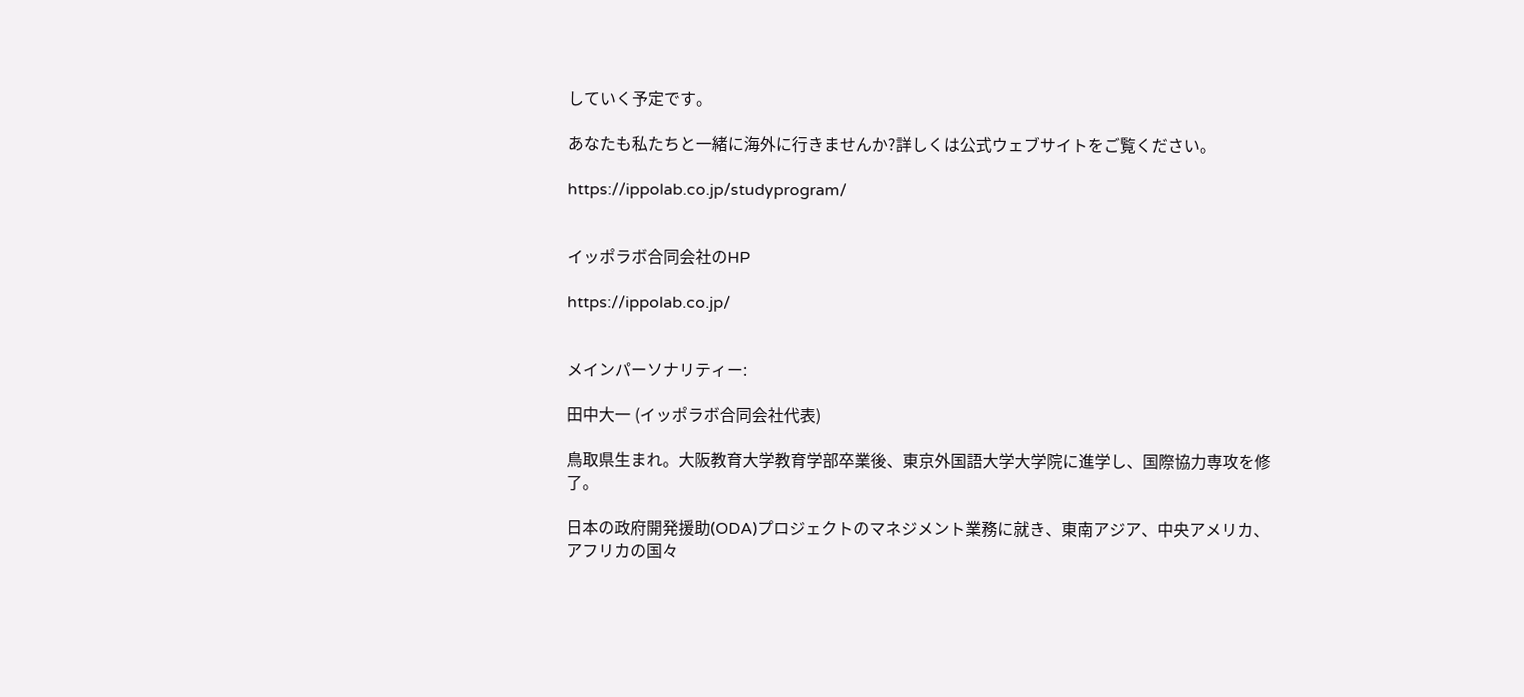していく予定です。

あなたも私たちと一緒に海外に行きませんか?詳しくは公式ウェブサイトをご覧ください。

https://ippolab.co.jp/studyprogram/


イッポラボ合同会社のHP

https://ippolab.co.jp/


メインパーソナリティー:

田中大一 (イッポラボ合同会社代表)

鳥取県生まれ。大阪教育大学教育学部卒業後、東京外国語大学大学院に進学し、国際協力専攻を修了。

日本の政府開発援助(ODA)プロジェクトのマネジメント業務に就き、東南アジア、中央アメリカ、アフリカの国々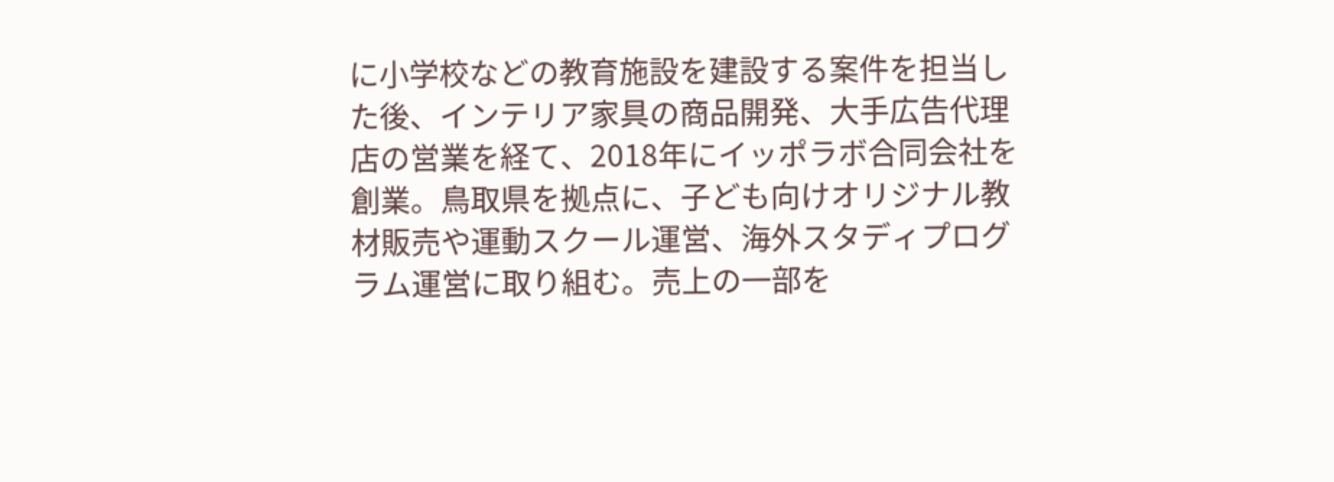に小学校などの教育施設を建設する案件を担当した後、インテリア家具の商品開発、大手広告代理店の営業を経て、2018年にイッポラボ合同会社を創業。鳥取県を拠点に、子ども向けオリジナル教材販売や運動スクール運営、海外スタディプログラム運営に取り組む。売上の一部を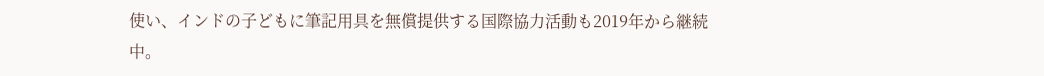使い、インドの子どもに筆記用具を無償提供する国際協力活動も2019年から継続中。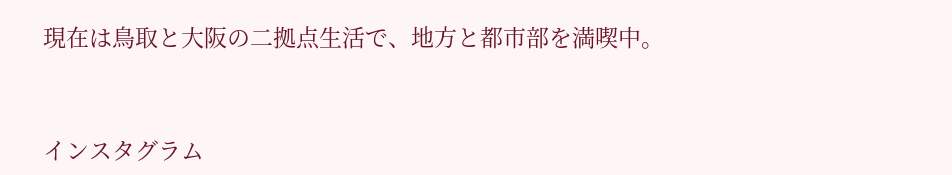現在は鳥取と大阪の二拠点生活で、地方と都市部を満喫中。


インスタグラム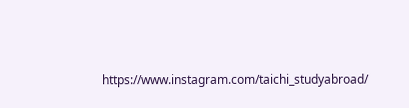https://www.instagram.com/taichi_studyabroad/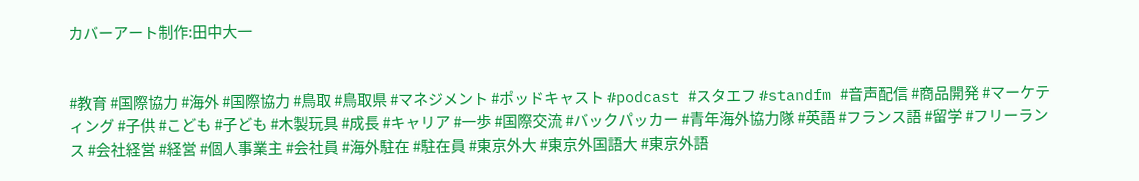カバーアート制作:田中大一


#教育 #国際協力 #海外 #国際協力 #鳥取 #鳥取県 #マネジメント #ポッドキャスト #podcast #スタエフ #standfm #音声配信 #商品開発 #マーケティング #子供 #こども #子ども #木製玩具 #成長 #キャリア #一歩 #国際交流 #バックパッカー #青年海外協力隊 #英語 #フランス語 #留学 #フリーランス #会社経営 #経営 #個人事業主 #会社員 #海外駐在 #駐在員 #東京外大 #東京外国語大 #東京外語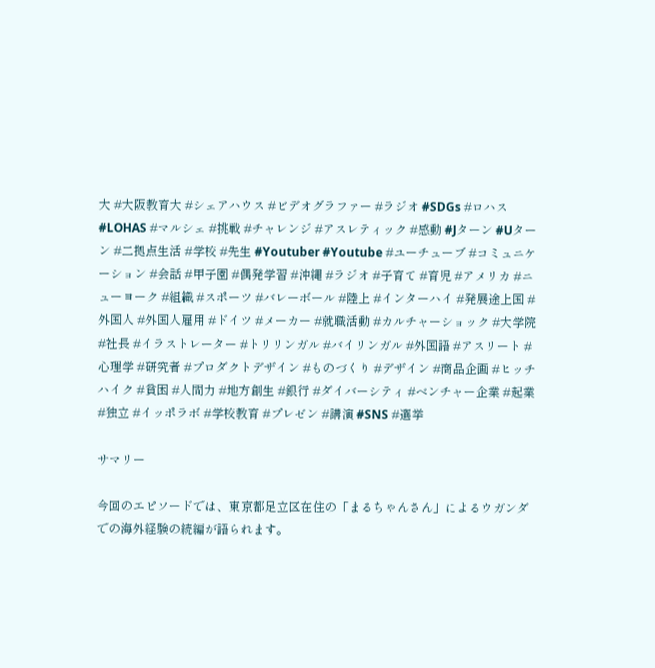大 #大阪教育大 #シェアハウス #ビデオグラファー #ラジオ #SDGs #ロハス #LOHAS #マルシェ #挑戦 #チャレンジ #アスレティック #感動 #Jターン #Uターン #二拠点生活 #学校 #先生 #Youtuber #Youtube #ユーチューブ #コミュニケーション #会話 #甲子園 #偶発学習 #沖縄 #ラジオ #子育て #育児 #アメリカ #ニューヨーク #組織 #スポーツ #バレーボール #陸上 #インターハイ #発展途上国 #外国人 #外国人雇用 #ドイツ #メーカー #就職活動 #カルチャーショック #大学院 #社長 #イラストレーター #トリリンガル #バイリンガル #外国語 #アスリート #心理学 #研究者 #プロダクトデザイン #ものづくり #デザイン #商品企画 #ヒッチハイク #貧困 #人間力 #地方創生 #銀行 #ダイバーシティ #ベンチャー企業 #起業 #独立 #イッポラボ #学校教育 #プレゼン #講演 #SNS #選挙

サマリー

今回のエピソードでは、東京都足立区在住の「まるちゃんさん」によるウガンダでの海外経験の続編が語られます。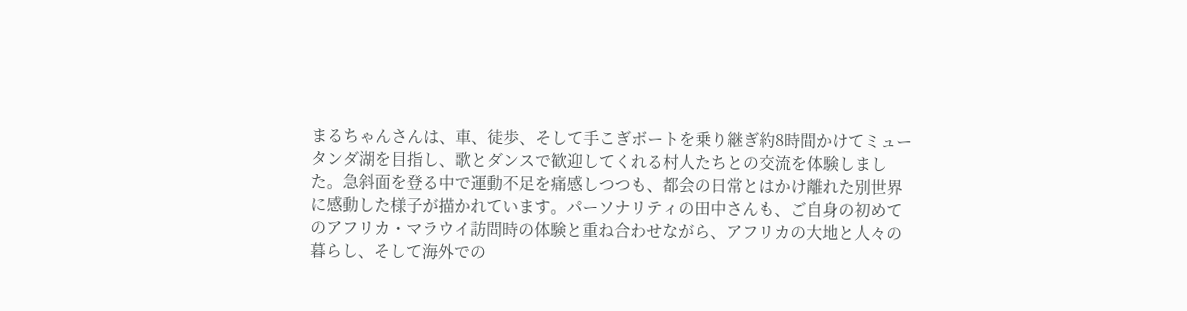まるちゃんさんは、車、徒歩、そして手こぎボートを乗り継ぎ約8時間かけてミュータンダ湖を目指し、歌とダンスで歓迎してくれる村人たちとの交流を体験しました。急斜面を登る中で運動不足を痛感しつつも、都会の日常とはかけ離れた別世界に感動した様子が描かれています。パーソナリティの田中さんも、ご自身の初めてのアフリカ・マラウイ訪問時の体験と重ね合わせながら、アフリカの大地と人々の暮らし、そして海外での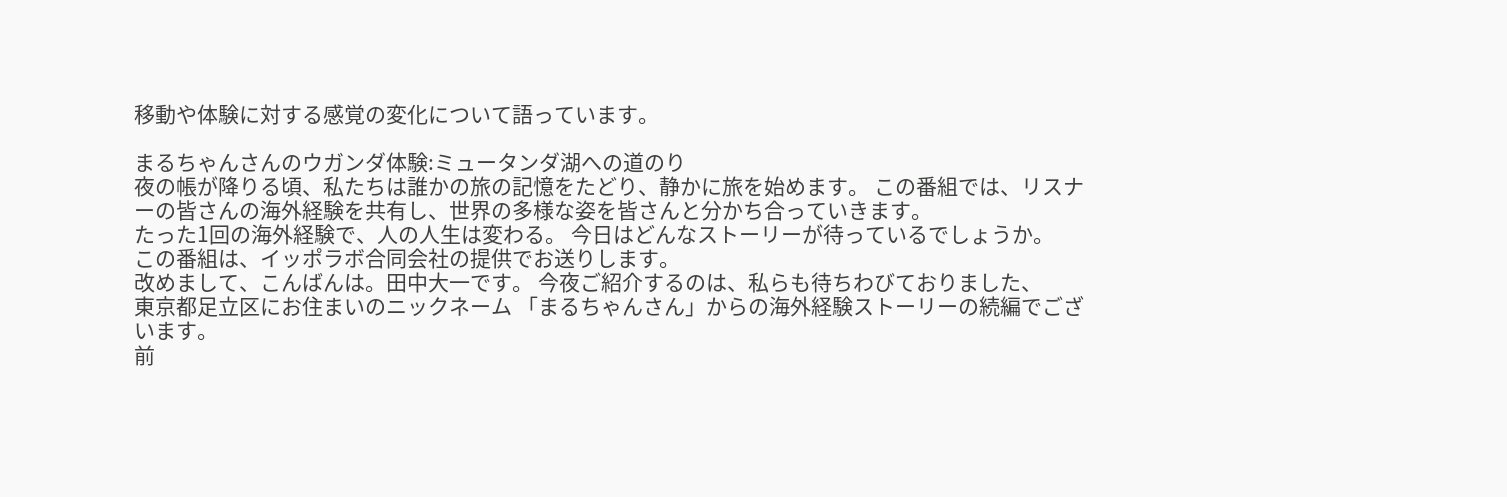移動や体験に対する感覚の変化について語っています。

まるちゃんさんのウガンダ体験:ミュータンダ湖への道のり
夜の帳が降りる頃、私たちは誰かの旅の記憶をたどり、静かに旅を始めます。 この番組では、リスナーの皆さんの海外経験を共有し、世界の多様な姿を皆さんと分かち合っていきます。
たった1回の海外経験で、人の人生は変わる。 今日はどんなストーリーが待っているでしょうか。
この番組は、イッポラボ合同会社の提供でお送りします。
改めまして、こんばんは。田中大一です。 今夜ご紹介するのは、私らも待ちわびておりました、
東京都足立区にお住まいのニックネーム 「まるちゃんさん」からの海外経験ストーリーの続編でございます。
前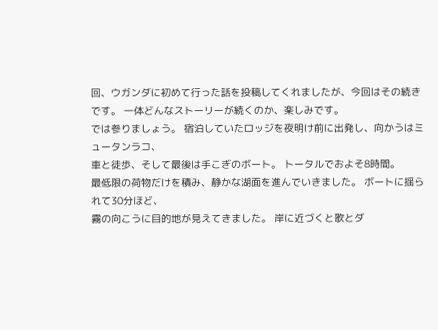回、ウガンダに初めて行った話を投稿してくれましたが、今回はその続きです。 一体どんなストーリーが続くのか、楽しみです。
では参りましょう。 宿泊していたロッジを夜明け前に出発し、向かうはミュータンラコ、
車と徒歩、そして最後は手こぎのボート。 トータルでおよそ8時間。
最低限の荷物だけを積み、静かな湖面を進んでいきました。 ボートに揺られて30分ほど、
霧の向こうに目的地が見えてきました。 岸に近づくと歌とダ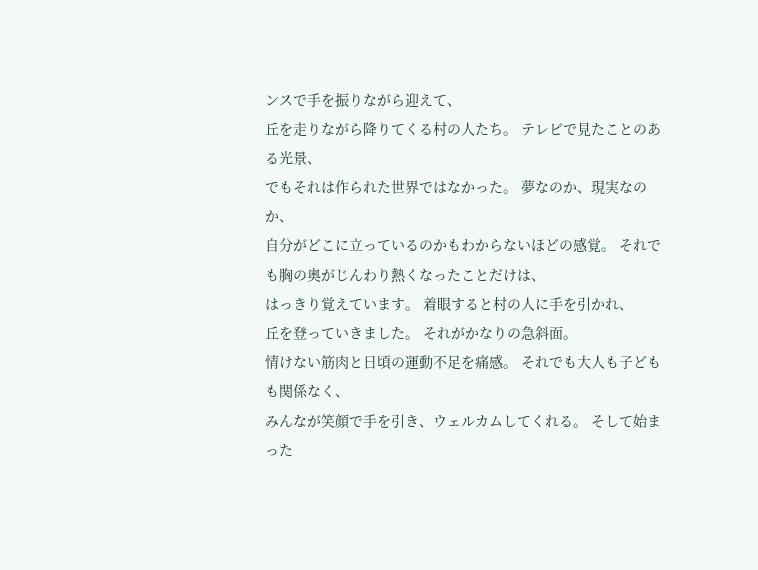ンスで手を振りながら迎えて、
丘を走りながら降りてくる村の人たち。 テレビで見たことのある光景、
でもそれは作られた世界ではなかった。 夢なのか、現実なのか、
自分がどこに立っているのかもわからないほどの感覚。 それでも胸の奥がじんわり熱くなったことだけは、
はっきり覚えています。 着眼すると村の人に手を引かれ、
丘を登っていきました。 それがかなりの急斜面。
情けない筋肉と日頃の運動不足を痛感。 それでも大人も子どもも関係なく、
みんなが笑顔で手を引き、ウェルカムしてくれる。 そして始まった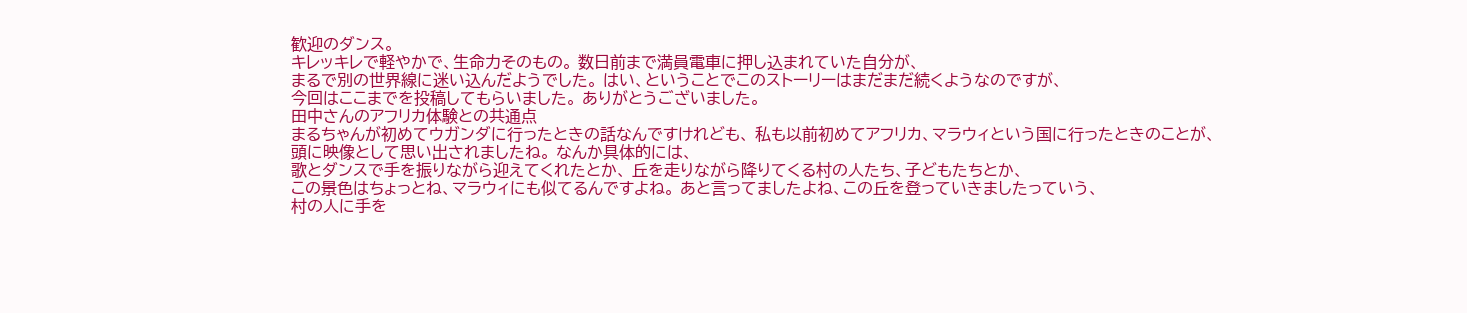歓迎のダンス。
キレッキレで軽やかで、生命力そのもの。 数日前まで満員電車に押し込まれていた自分が、
まるで別の世界線に迷い込んだようでした。 はい、ということでこのストーリーはまだまだ続くようなのですが、
今回はここまでを投稿してもらいました。 ありがとうございました。
田中さんのアフリカ体験との共通点
まるちゃんが初めてウガンダに行ったときの話なんですけれども、 私も以前初めてアフリカ、マラウィという国に行ったときのことが、
頭に映像として思い出されましたね。 なんか具体的には、
歌とダンスで手を振りながら迎えてくれたとか、 丘を走りながら降りてくる村の人たち、子どもたちとか、
この景色はちょっとね、マラウィにも似てるんですよね。 あと言ってましたよね、この丘を登っていきましたっていう、
村の人に手を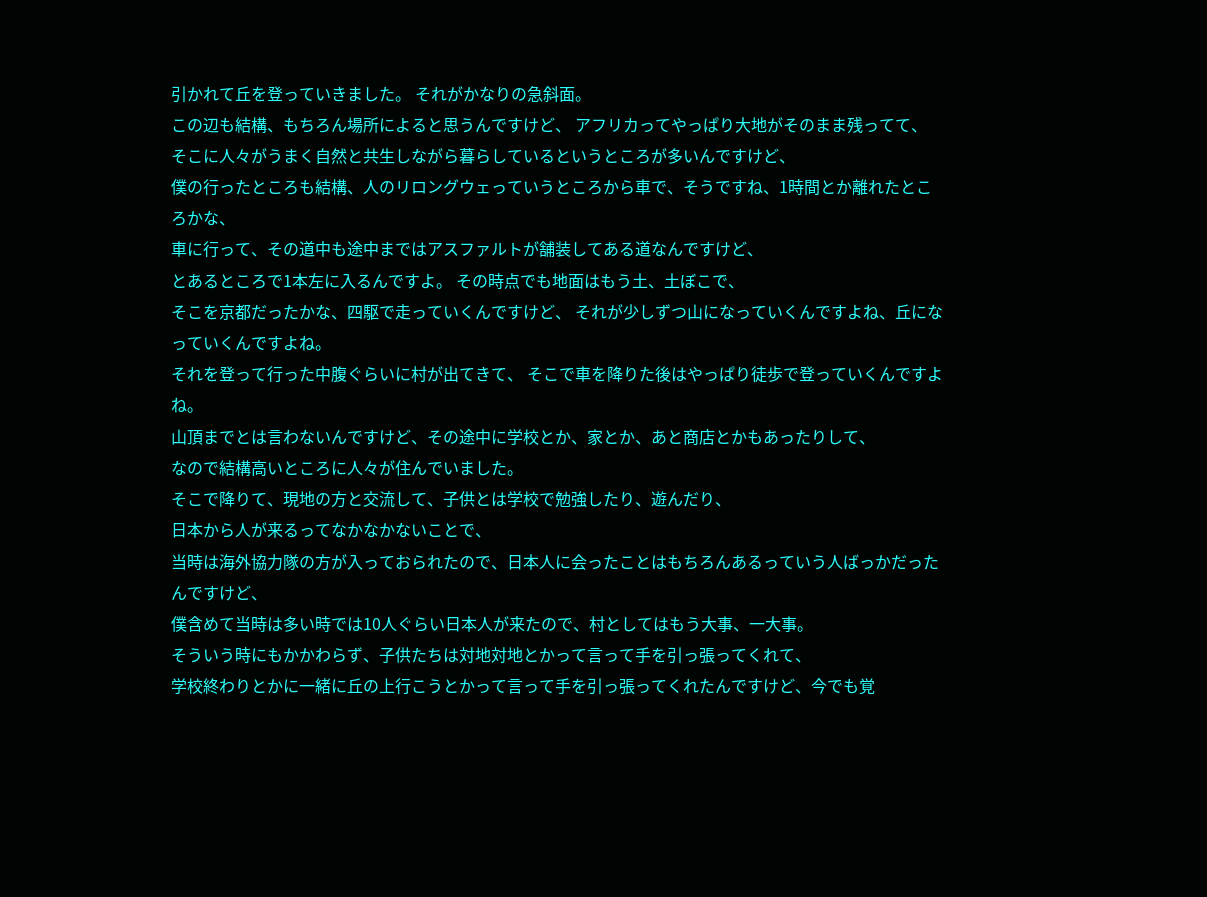引かれて丘を登っていきました。 それがかなりの急斜面。
この辺も結構、もちろん場所によると思うんですけど、 アフリカってやっぱり大地がそのまま残ってて、
そこに人々がうまく自然と共生しながら暮らしているというところが多いんですけど、
僕の行ったところも結構、人のリロングウェっていうところから車で、そうですね、1時間とか離れたところかな、
車に行って、その道中も途中まではアスファルトが舗装してある道なんですけど、
とあるところで1本左に入るんですよ。 その時点でも地面はもう土、土ぼこで、
そこを京都だったかな、四駆で走っていくんですけど、 それが少しずつ山になっていくんですよね、丘になっていくんですよね。
それを登って行った中腹ぐらいに村が出てきて、 そこで車を降りた後はやっぱり徒歩で登っていくんですよね。
山頂までとは言わないんですけど、その途中に学校とか、家とか、あと商店とかもあったりして、
なので結構高いところに人々が住んでいました。
そこで降りて、現地の方と交流して、子供とは学校で勉強したり、遊んだり、
日本から人が来るってなかなかないことで、
当時は海外協力隊の方が入っておられたので、日本人に会ったことはもちろんあるっていう人ばっかだったんですけど、
僕含めて当時は多い時では10人ぐらい日本人が来たので、村としてはもう大事、一大事。
そういう時にもかかわらず、子供たちは対地対地とかって言って手を引っ張ってくれて、
学校終わりとかに一緒に丘の上行こうとかって言って手を引っ張ってくれたんですけど、今でも覚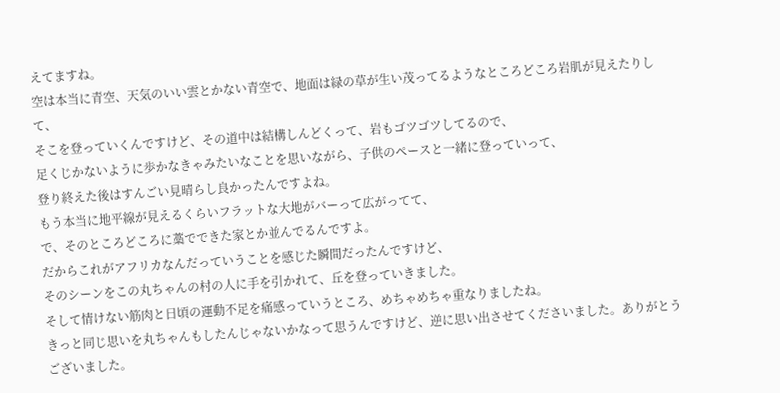えてますね。
空は本当に青空、天気のいい雲とかない青空で、地面は緑の草が生い茂ってるようなところどころ岩肌が見えたりして、
そこを登っていくんですけど、その道中は結構しんどくって、岩もゴツゴツしてるので、
足くじかないように歩かなきゃみたいなことを思いながら、子供のペースと一緒に登っていって、
登り終えた後はすんごい見晴らし良かったんですよね。
もう本当に地平線が見えるくらいフラットな大地がバーって広がってて、
で、そのところどころに藁でできた家とか並んでるんですよ。
だからこれがアフリカなんだっていうことを感じた瞬間だったんですけど、
そのシーンをこの丸ちゃんの村の人に手を引かれて、丘を登っていきました。
そして情けない筋肉と日頃の運動不足を痛感っていうところ、めちゃめちゃ重なりましたね。
きっと同じ思いを丸ちゃんもしたんじゃないかなって思うんですけど、逆に思い出させてくださいました。ありがとうございました。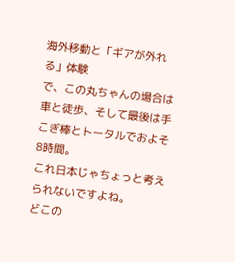海外移動と「ギアが外れる」体験
で、この丸ちゃんの場合は車と徒歩、そして最後は手こぎ棒とトータルでおよそ8時間。
これ日本じゃちょっと考えられないですよね。
どこの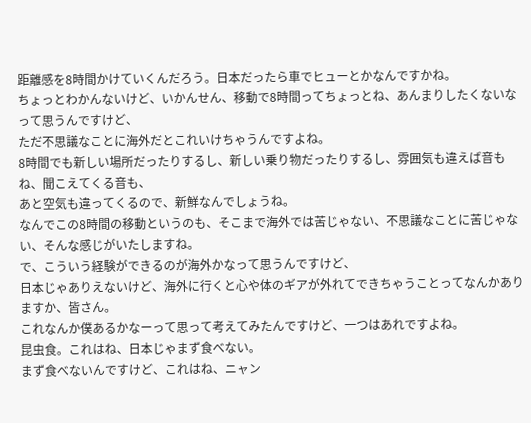距離感を8時間かけていくんだろう。日本だったら車でヒューとかなんですかね。
ちょっとわかんないけど、いかんせん、移動で8時間ってちょっとね、あんまりしたくないなって思うんですけど、
ただ不思議なことに海外だとこれいけちゃうんですよね。
8時間でも新しい場所だったりするし、新しい乗り物だったりするし、雰囲気も違えば音もね、聞こえてくる音も、
あと空気も違ってくるので、新鮮なんでしょうね。
なんでこの8時間の移動というのも、そこまで海外では苦じゃない、不思議なことに苦じゃない、そんな感じがいたしますね。
で、こういう経験ができるのが海外かなって思うんですけど、
日本じゃありえないけど、海外に行くと心や体のギアが外れてできちゃうことってなんかありますか、皆さん。
これなんか僕あるかなーって思って考えてみたんですけど、一つはあれですよね。
昆虫食。これはね、日本じゃまず食べない。
まず食べないんですけど、これはね、ニャン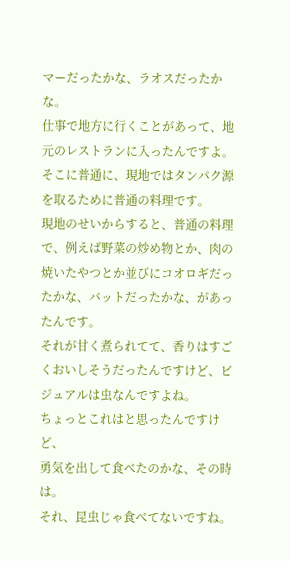マーだったかな、ラオスだったかな。
仕事で地方に行くことがあって、地元のレストランに入ったんですよ。
そこに普通に、現地ではタンパク源を取るために普通の料理です。
現地のせいからすると、普通の料理で、例えば野菜の炒め物とか、肉の焼いたやつとか並びにコオロギだったかな、バットだったかな、があったんです。
それが甘く煮られてて、香りはすごくおいしそうだったんですけど、ビジュアルは虫なんですよね。
ちょっとこれはと思ったんですけど、
勇気を出して食べたのかな、その時は。
それ、昆虫じゃ食べてないですね。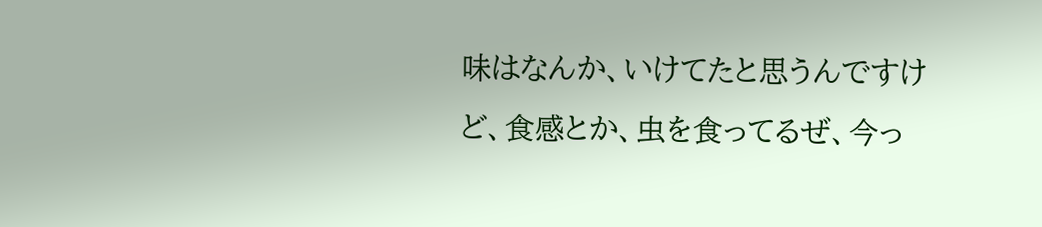味はなんか、いけてたと思うんですけど、食感とか、虫を食ってるぜ、今っ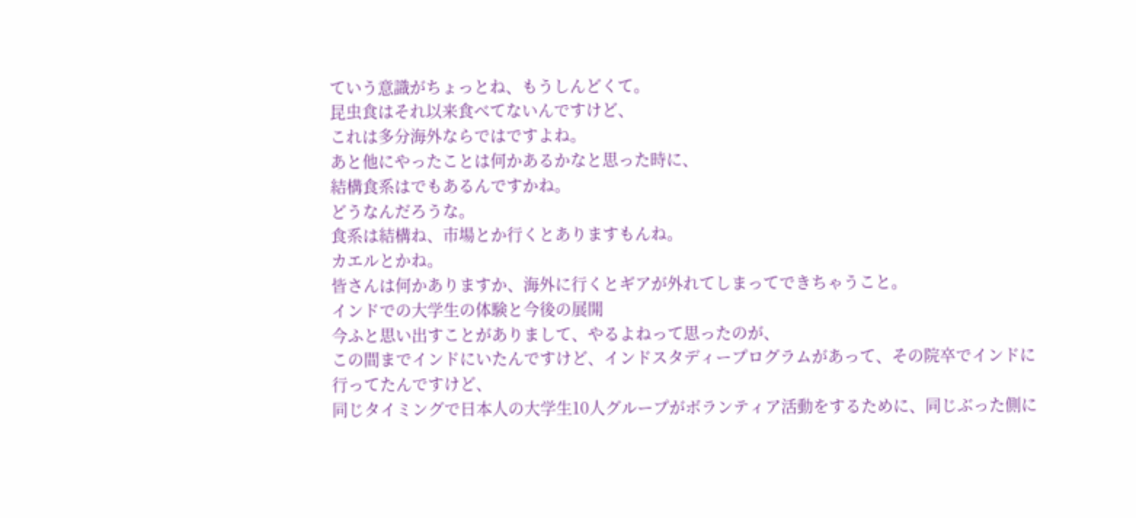ていう意識がちょっとね、もうしんどくて。
昆虫食はそれ以来食べてないんですけど、
これは多分海外ならではですよね。
あと他にやったことは何かあるかなと思った時に、
結構食系はでもあるんですかね。
どうなんだろうな。
食系は結構ね、市場とか行くとありますもんね。
カエルとかね。
皆さんは何かありますか、海外に行くとギアが外れてしまってできちゃうこと。
インドでの大学生の体験と今後の展開
今ふと思い出すことがありまして、やるよねって思ったのが、
この間までインドにいたんですけど、インドスタディープログラムがあって、その院卒でインドに行ってたんですけど、
同じタイミングで日本人の大学生10人グループがボランティア活動をするために、同じぶった側に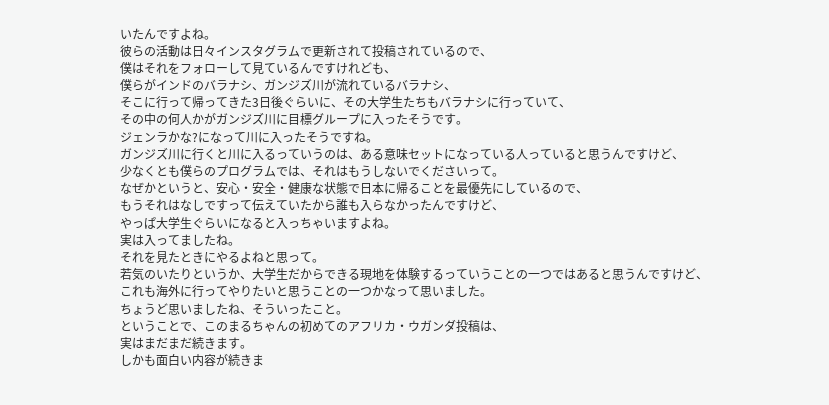いたんですよね。
彼らの活動は日々インスタグラムで更新されて投稿されているので、
僕はそれをフォローして見ているんですけれども、
僕らがインドのバラナシ、ガンジズ川が流れているバラナシ、
そこに行って帰ってきた3日後ぐらいに、その大学生たちもバラナシに行っていて、
その中の何人かがガンジズ川に目標グループに入ったそうです。
ジェンラかな?になって川に入ったそうですね。
ガンジズ川に行くと川に入るっていうのは、ある意味セットになっている人っていると思うんですけど、
少なくとも僕らのプログラムでは、それはもうしないでくださいって。
なぜかというと、安心・安全・健康な状態で日本に帰ることを最優先にしているので、
もうそれはなしですって伝えていたから誰も入らなかったんですけど、
やっぱ大学生ぐらいになると入っちゃいますよね。
実は入ってましたね。
それを見たときにやるよねと思って。
若気のいたりというか、大学生だからできる現地を体験するっていうことの一つではあると思うんですけど、
これも海外に行ってやりたいと思うことの一つかなって思いました。
ちょうど思いましたね、そういったこと。
ということで、このまるちゃんの初めてのアフリカ・ウガンダ投稿は、
実はまだまだ続きます。
しかも面白い内容が続きま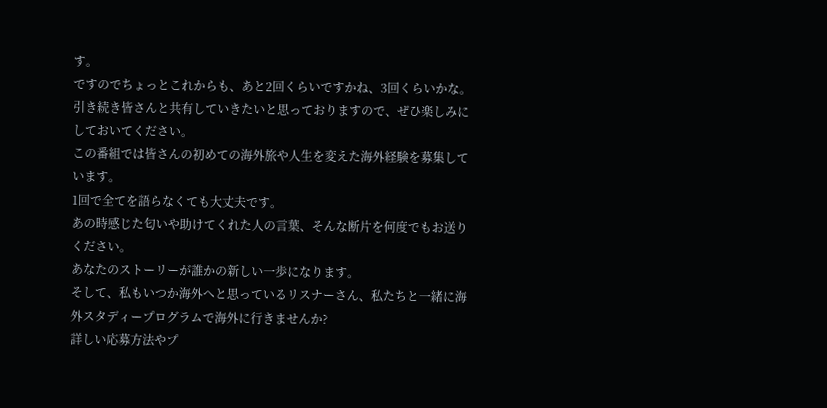す。
ですのでちょっとこれからも、あと2回くらいですかね、3回くらいかな。
引き続き皆さんと共有していきたいと思っておりますので、ぜひ楽しみにしておいてください。
この番組では皆さんの初めての海外旅や人生を変えた海外経験を募集しています。
1回で全てを語らなくても大丈夫です。
あの時感じた匂いや助けてくれた人の言葉、そんな断片を何度でもお送りください。
あなたのストーリーが誰かの新しい一歩になります。
そして、私もいつか海外へと思っているリスナーさん、私たちと一緒に海外スタディープログラムで海外に行きませんか?
詳しい応募方法やプ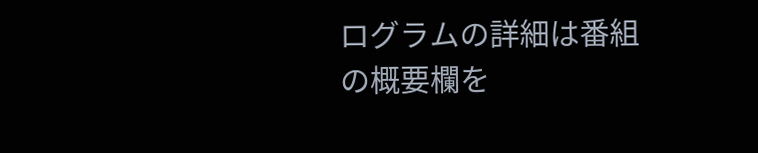ログラムの詳細は番組の概要欄を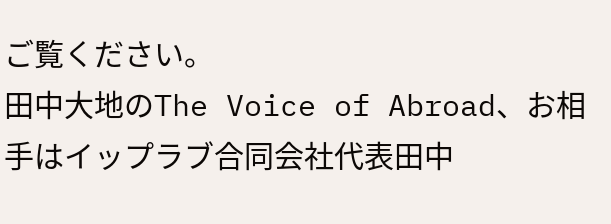ご覧ください。
田中大地のThe Voice of Abroad、お相手はイップラブ合同会社代表田中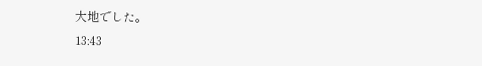大地でした。
13:43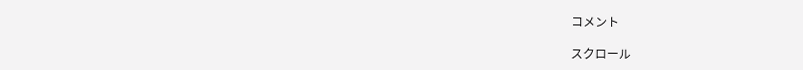コメント

スクロール